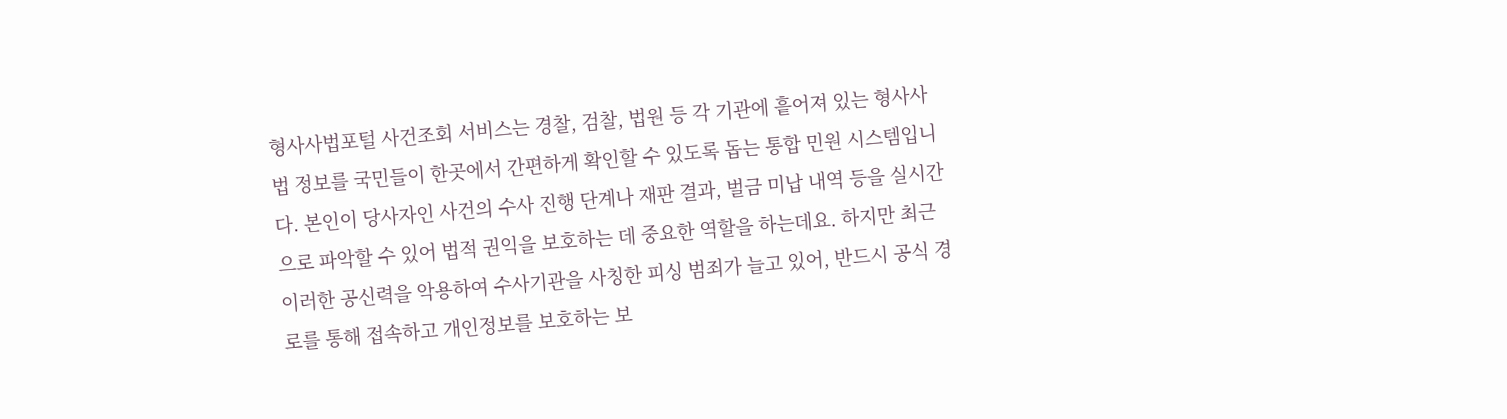형사사법포털 사건조회 서비스는 경찰, 검찰, 법원 등 각 기관에 흩어져 있는 형사사법 정보를 국민들이 한곳에서 간편하게 확인할 수 있도록 돕는 통합 민원 시스템입니다. 본인이 당사자인 사건의 수사 진행 단계나 재판 결과, 벌금 미납 내역 등을 실시간으로 파악할 수 있어 법적 권익을 보호하는 데 중요한 역할을 하는데요. 하지만 최근 이러한 공신력을 악용하여 수사기관을 사칭한 피싱 범죄가 늘고 있어, 반드시 공식 경로를 통해 접속하고 개인정보를 보호하는 보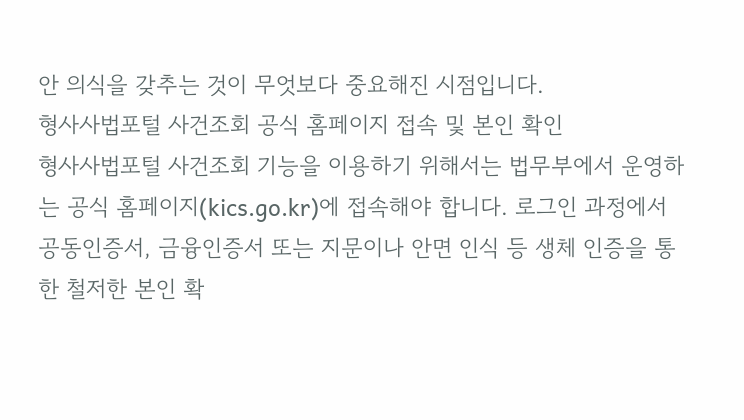안 의식을 갖추는 것이 무엇보다 중요해진 시점입니다.
형사사법포털 사건조회 공식 홈페이지 접속 및 본인 확인
형사사법포털 사건조회 기능을 이용하기 위해서는 법무부에서 운영하는 공식 홈페이지(kics.go.kr)에 접속해야 합니다. 로그인 과정에서 공동인증서, 금융인증서 또는 지문이나 안면 인식 등 생체 인증을 통한 철저한 본인 확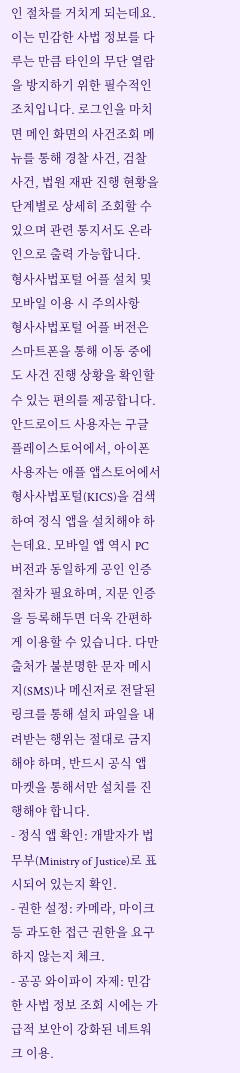인 절차를 거치게 되는데요. 이는 민감한 사법 정보를 다루는 만큼 타인의 무단 열람을 방지하기 위한 필수적인 조치입니다. 로그인을 마치면 메인 화면의 사건조회 메뉴를 통해 경찰 사건, 검찰 사건, 법원 재판 진행 현황을 단계별로 상세히 조회할 수 있으며 관련 통지서도 온라인으로 출력 가능합니다.
형사사법포털 어플 설치 및 모바일 이용 시 주의사항
형사사법포털 어플 버전은 스마트폰을 통해 이동 중에도 사건 진행 상황을 확인할 수 있는 편의를 제공합니다. 안드로이드 사용자는 구글 플레이스토어에서, 아이폰 사용자는 애플 앱스토어에서 형사사법포털(KICS)을 검색하여 정식 앱을 설치해야 하는데요. 모바일 앱 역시 PC 버전과 동일하게 공인 인증 절차가 필요하며, 지문 인증을 등록해두면 더욱 간편하게 이용할 수 있습니다. 다만 출처가 불분명한 문자 메시지(SMS)나 메신저로 전달된 링크를 통해 설치 파일을 내려받는 행위는 절대로 금지해야 하며, 반드시 공식 앱 마켓을 통해서만 설치를 진행해야 합니다.
- 정식 앱 확인: 개발자가 법무부(Ministry of Justice)로 표시되어 있는지 확인.
- 권한 설정: 카메라, 마이크 등 과도한 접근 권한을 요구하지 않는지 체크.
- 공공 와이파이 자제: 민감한 사법 정보 조회 시에는 가급적 보안이 강화된 네트워크 이용.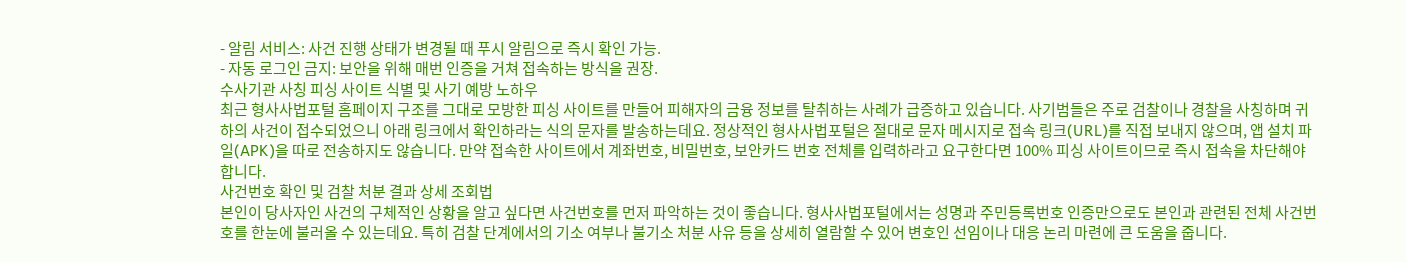- 알림 서비스: 사건 진행 상태가 변경될 때 푸시 알림으로 즉시 확인 가능.
- 자동 로그인 금지: 보안을 위해 매번 인증을 거쳐 접속하는 방식을 권장.
수사기관 사칭 피싱 사이트 식별 및 사기 예방 노하우
최근 형사사법포털 홈페이지 구조를 그대로 모방한 피싱 사이트를 만들어 피해자의 금융 정보를 탈취하는 사례가 급증하고 있습니다. 사기범들은 주로 검찰이나 경찰을 사칭하며 귀하의 사건이 접수되었으니 아래 링크에서 확인하라는 식의 문자를 발송하는데요. 정상적인 형사사법포털은 절대로 문자 메시지로 접속 링크(URL)를 직접 보내지 않으며, 앱 설치 파일(APK)을 따로 전송하지도 않습니다. 만약 접속한 사이트에서 계좌번호, 비밀번호, 보안카드 번호 전체를 입력하라고 요구한다면 100% 피싱 사이트이므로 즉시 접속을 차단해야 합니다.
사건번호 확인 및 검찰 처분 결과 상세 조회법
본인이 당사자인 사건의 구체적인 상황을 알고 싶다면 사건번호를 먼저 파악하는 것이 좋습니다. 형사사법포털에서는 성명과 주민등록번호 인증만으로도 본인과 관련된 전체 사건번호를 한눈에 불러올 수 있는데요. 특히 검찰 단계에서의 기소 여부나 불기소 처분 사유 등을 상세히 열람할 수 있어 변호인 선임이나 대응 논리 마련에 큰 도움을 줍니다.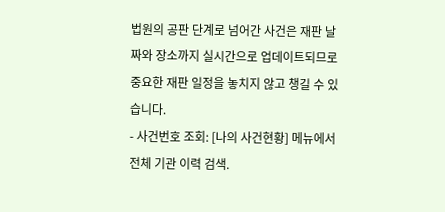법원의 공판 단계로 넘어간 사건은 재판 날짜와 장소까지 실시간으로 업데이트되므로 중요한 재판 일정을 놓치지 않고 챙길 수 있습니다.
- 사건번호 조회: [나의 사건현황] 메뉴에서 전체 기관 이력 검색.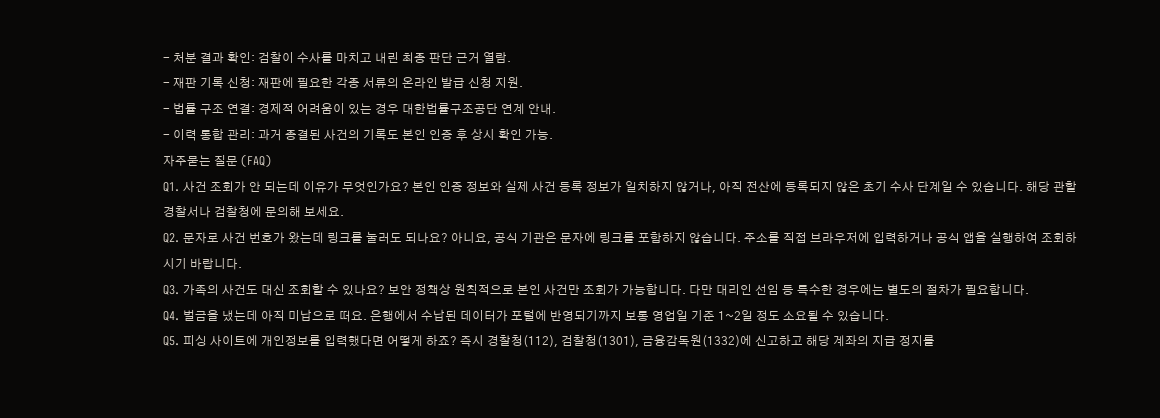- 처분 결과 확인: 검찰이 수사를 마치고 내린 최종 판단 근거 열람.
- 재판 기록 신청: 재판에 필요한 각종 서류의 온라인 발급 신청 지원.
- 법률 구조 연결: 경제적 어려움이 있는 경우 대한법률구조공단 연계 안내.
- 이력 통합 관리: 과거 종결된 사건의 기록도 본인 인증 후 상시 확인 가능.
자주묻는 질문 (FAQ)
Q1. 사건 조회가 안 되는데 이유가 무엇인가요? 본인 인증 정보와 실제 사건 등록 정보가 일치하지 않거나, 아직 전산에 등록되지 않은 초기 수사 단계일 수 있습니다. 해당 관할 경찰서나 검찰청에 문의해 보세요.
Q2. 문자로 사건 번호가 왔는데 링크를 눌러도 되나요? 아니요, 공식 기관은 문자에 링크를 포함하지 않습니다. 주소를 직접 브라우저에 입력하거나 공식 앱을 실행하여 조회하시기 바랍니다.
Q3. 가족의 사건도 대신 조회할 수 있나요? 보안 정책상 원칙적으로 본인 사건만 조회가 가능합니다. 다만 대리인 선임 등 특수한 경우에는 별도의 절차가 필요합니다.
Q4. 벌금을 냈는데 아직 미납으로 떠요. 은행에서 수납된 데이터가 포털에 반영되기까지 보통 영업일 기준 1~2일 정도 소요될 수 있습니다.
Q5. 피싱 사이트에 개인정보를 입력했다면 어떻게 하죠? 즉시 경찰청(112), 검찰청(1301), 금융감독원(1332)에 신고하고 해당 계좌의 지급 정지를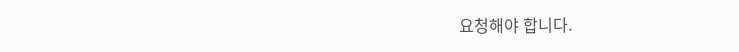요청해야 합니다.